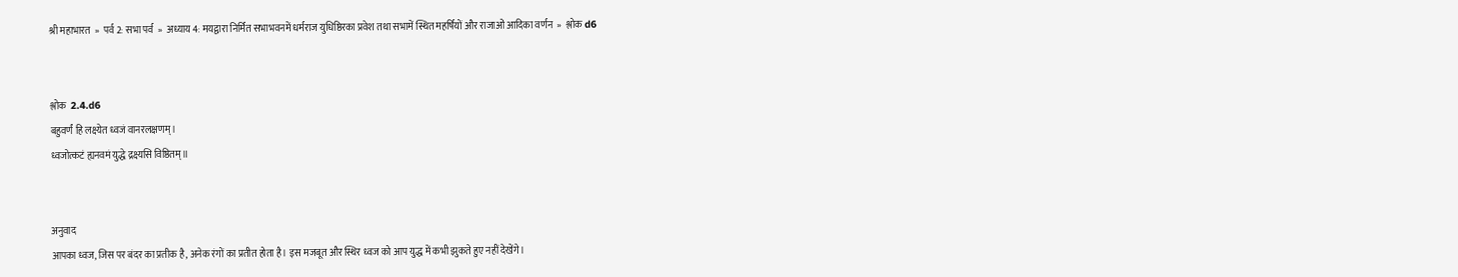श्री महाभारत  »  पर्व 2: सभा पर्व  »  अध्याय 4: मयद्वारा निर्मित सभाभवनमें धर्मराज युधिष्ठिरका प्रवेश तथा सभामें स्थित महर्षियों और राजाओं आदिका वर्णन  »  श्लोक d6


श्लोक  2.4.d6
बहुवर्णं हि लक्ष्येत ध्वजं वानरलक्षणम्।
ध्वजोत्कटं ह्यनवमं युद्धे द्रक्ष्यसि विष्ठितम्॥


अनुवाद
आपका ध्वज, जिस पर बंदर का प्रतीक है, अनेक रंगों का प्रतीत होता है। इस मजबूत और स्थिर ध्वज को आप युद्ध में कभी झुकते हुए नहीं देखेंगे।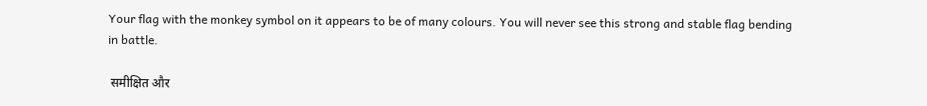Your flag with the monkey symbol on it appears to be of many colours. You will never see this strong and stable flag bending in battle.

 समीक्षित और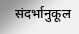संदर्भानुकूल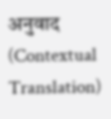अनुवाद (Contextual Translation)